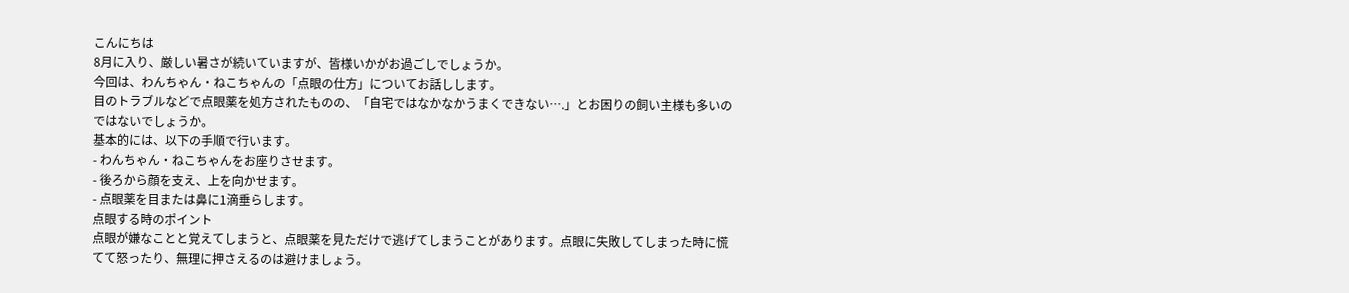こんにちは
8月に入り、厳しい暑さが続いていますが、皆様いかがお過ごしでしょうか。
今回は、わんちゃん・ねこちゃんの「点眼の仕方」についてお話しします。
目のトラブルなどで点眼薬を処方されたものの、「自宅ではなかなかうまくできない….」とお困りの飼い主様も多いのではないでしょうか。
基本的には、以下の手順で行います。
- わんちゃん・ねこちゃんをお座りさせます。
- 後ろから顔を支え、上を向かせます。
- 点眼薬を目または鼻に1滴垂らします。
点眼する時のポイント
点眼が嫌なことと覚えてしまうと、点眼薬を見ただけで逃げてしまうことがあります。点眼に失敗してしまった時に慌てて怒ったり、無理に押さえるのは避けましょう。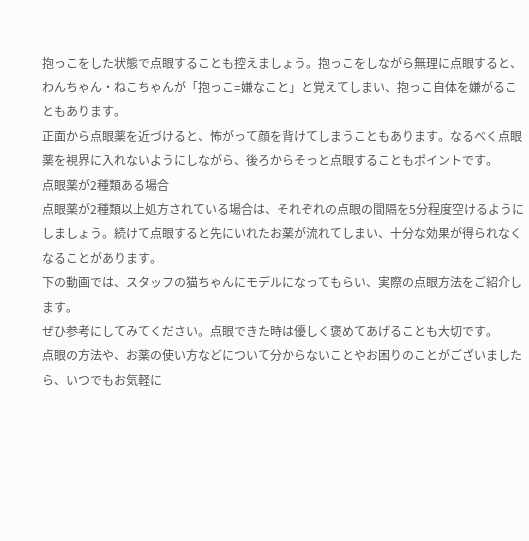抱っこをした状態で点眼することも控えましょう。抱っこをしながら無理に点眼すると、わんちゃん・ねこちゃんが「抱っこ=嫌なこと」と覚えてしまい、抱っこ自体を嫌がることもあります。
正面から点眼薬を近づけると、怖がって顔を背けてしまうこともあります。なるべく点眼薬を視界に入れないようにしながら、後ろからそっと点眼することもポイントです。
点眼薬が2種類ある場合
点眼薬が2種類以上処方されている場合は、それぞれの点眼の間隔を5分程度空けるようにしましょう。続けて点眼すると先にいれたお薬が流れてしまい、十分な効果が得られなくなることがあります。
下の動画では、スタッフの猫ちゃんにモデルになってもらい、実際の点眼方法をご紹介します。
ぜひ参考にしてみてください。点眼できた時は優しく褒めてあげることも大切です。
点眼の方法や、お薬の使い方などについて分からないことやお困りのことがございましたら、いつでもお気軽に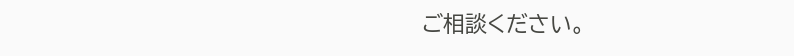ご相談ください。